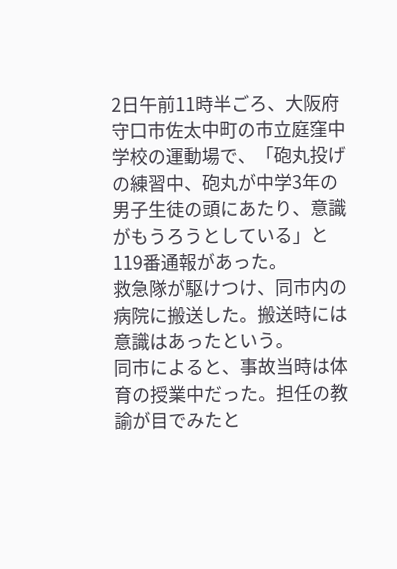2日午前11時半ごろ、大阪府守口市佐太中町の市立庭窪中学校の運動場で、「砲丸投げの練習中、砲丸が中学3年の男子生徒の頭にあたり、意識がもうろうとしている」と119番通報があった。
救急隊が駆けつけ、同市内の病院に搬送した。搬送時には意識はあったという。
同市によると、事故当時は体育の授業中だった。担任の教諭が目でみたと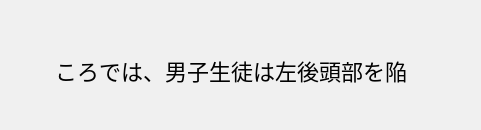ころでは、男子生徒は左後頭部を陥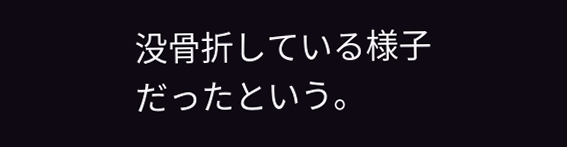没骨折している様子だったという。